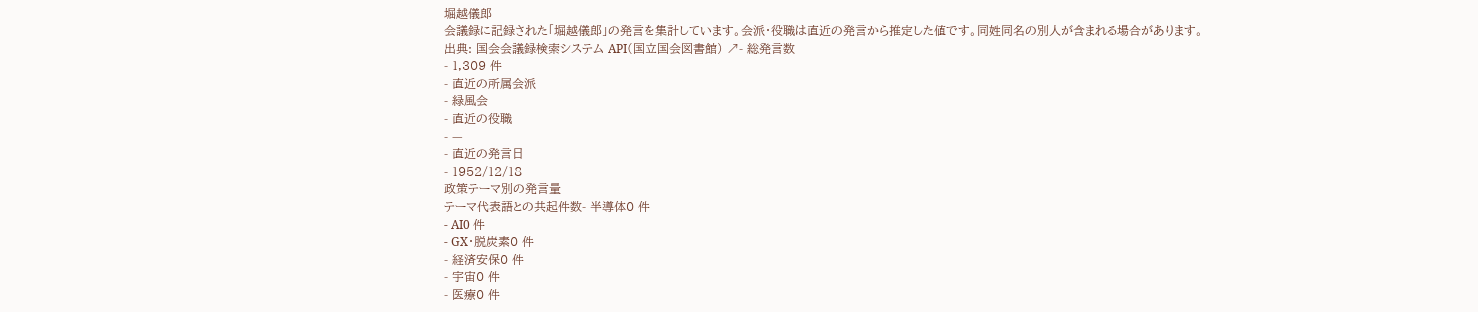堀越儀郎
会議録に記録された「堀越儀郎」の発言を集計しています。会派・役職は直近の発言から推定した値です。同姓同名の別人が含まれる場合があります。
出典: 国会会議録検索システム API(国立国会図書館) ↗- 総発言数
- 1,309 件
- 直近の所属会派
- 緑風会
- 直近の役職
- —
- 直近の発言日
- 1952/12/18
政策テーマ別の発言量
テーマ代表語との共起件数- 半導体0 件
- AI0 件
- GX・脱炭素0 件
- 経済安保0 件
- 宇宙0 件
- 医療0 件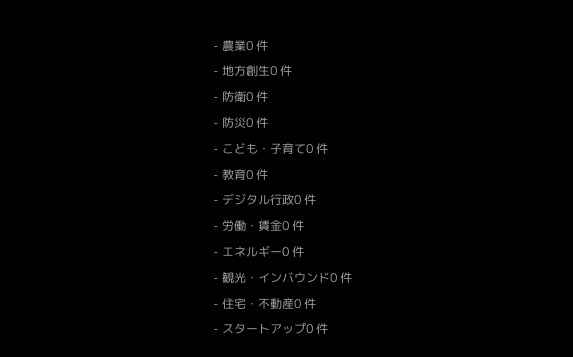- 農業0 件
- 地方創生0 件
- 防衛0 件
- 防災0 件
- こども・子育て0 件
- 教育0 件
- デジタル行政0 件
- 労働・賃金0 件
- エネルギー0 件
- 観光・インバウンド0 件
- 住宅・不動産0 件
- スタートアップ0 件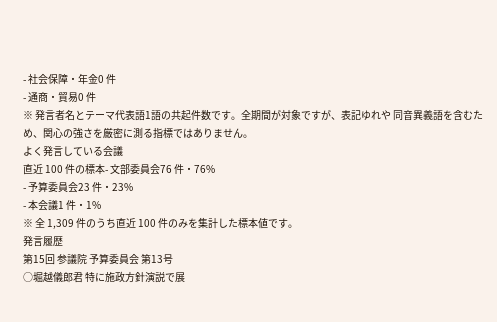- 社会保障・年金0 件
- 通商・貿易0 件
※ 発言者名とテーマ代表語1語の共起件数です。全期間が対象ですが、表記ゆれや 同音異義語を含むため、関心の強さを厳密に測る指標ではありません。
よく発言している会議
直近 100 件の標本- 文部委員会76 件・76%
- 予算委員会23 件・23%
- 本会議1 件・1%
※ 全 1,309 件のうち直近 100 件のみを集計した標本値です。
発言履歴
第15回 参議院 予算委員会 第13号
○堀越儀郎君 特に施政方針演説で展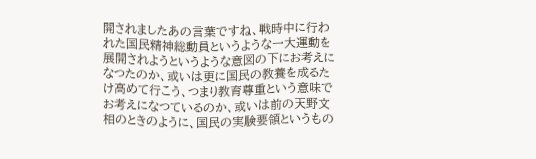開されましたあの言葉ですね、戦時中に行われた国民精神総動員というような一大運動を展開されようというような意図の下にお考えになつたのか、或いは更に国民の教養を成るたけ高めて行こう、つまり教育尊重という意味でお考えになつているのか、或いは前の天野文相のときのように、国民の実験要領というもの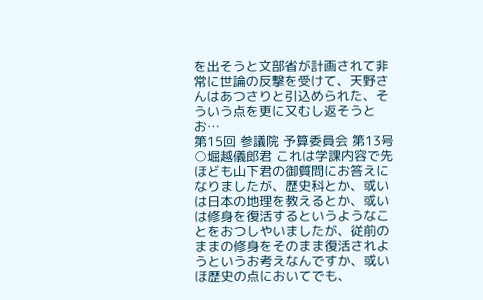を出そうと文部省が計画されて非常に世論の反撃を受けて、天野さんはあつさりと引込められた、そういう点を更に又むし返そうとお…
第15回 参議院 予算委員会 第13号
○堀越儀郎君 これは学課内容で先ほども山下君の御質問にお答えになりましたが、歴史科とか、或いは日本の地理を教えるとか、或いは修身を復活するというようなことをおつしやいましたが、従前のままの修身をそのまま復活されようというお考えなんですか、或いほ歴史の点においてでも、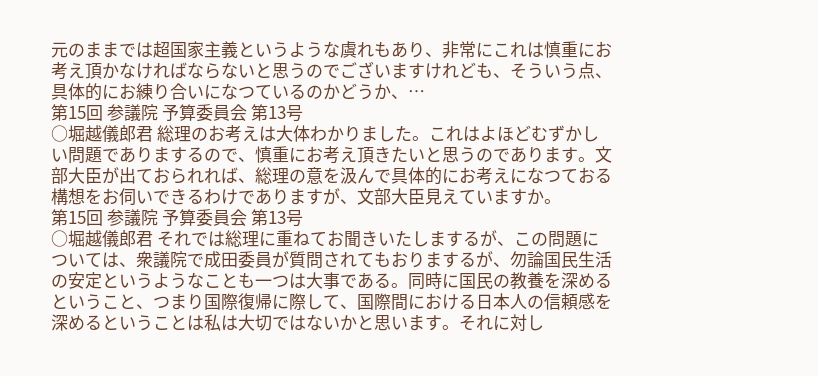元のままでは超国家主義というような虞れもあり、非常にこれは慎重にお考え頂かなければならないと思うのでございますけれども、そういう点、具体的にお練り合いになつているのかどうか、…
第15回 参議院 予算委員会 第13号
○堀越儀郎君 総理のお考えは大体わかりました。これはよほどむずかしい問題でありまするので、慎重にお考え頂きたいと思うのであります。文部大臣が出ておられれば、総理の意を汲んで具体的にお考えになつておる構想をお伺いできるわけでありますが、文部大臣見えていますか。
第15回 参議院 予算委員会 第13号
○堀越儀郎君 それでは総理に重ねてお聞きいたしまするが、この問題については、衆議院で成田委員が質問されてもおりまするが、勿論国民生活の安定というようなことも一つは大事である。同時に国民の教養を深めるということ、つまり国際復帰に際して、国際間における日本人の信頼感を深めるということは私は大切ではないかと思います。それに対し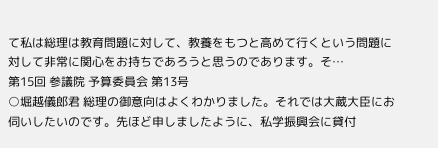て私は総理は教育問題に対して、教養をもつと高めて行くという問題に対して非常に関心をお持ちであろうと思うのであります。そ…
第15回 参議院 予算委員会 第13号
○堀越儀郎君 総理の御意向はよくわかりました。それでは大蔵大臣にお伺いしたいのです。先ほど申しましたように、私学振興会に貸付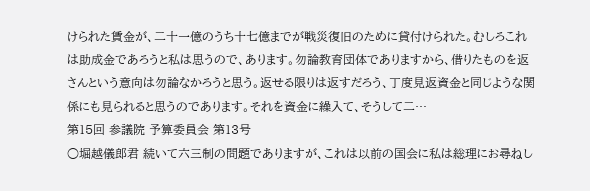けられた賃金が、二十一億のうち十七億までが戦災復旧のために貸付けられた。むしろこれは助成金であろうと私は思うので、あります。勿論教育団体でありますから、借りたものを返さんという意向は勿論なかろうと思う。返せる限りは返すだろう、丁度見返資金と同じような関係にも見られると思うのであります。それを資金に繰入て、そうして二…
第15回 参議院 予算委員会 第13号
○堀越儀郎君 続いて六三制の問題でありますが、これは以前の国会に私は総理にお尋ねし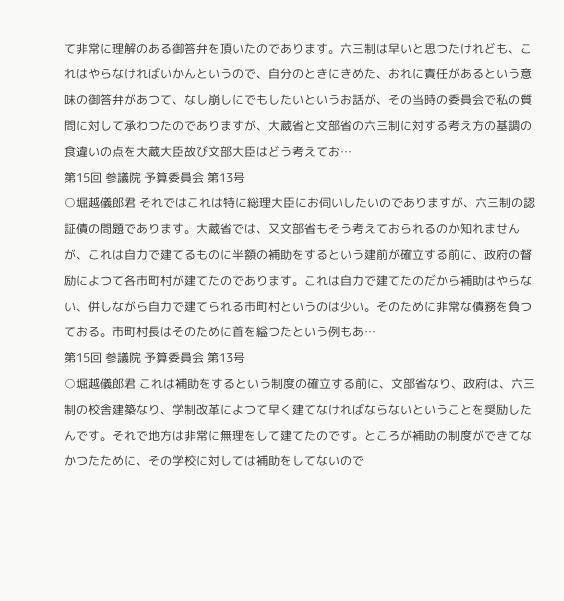て非常に理解のある御答弁を頂いたのであります。六三制は早いと思つたけれども、これはやらなければいかんというので、自分のときにきめた、おれに責任があるという意味の御答弁があつて、なし崩しにでもしたいというお話が、その当時の委員会で私の質問に対して承わつたのでありますが、大蔵省と文部省の六三制に対する考え方の基調の食違いの点を大蔵大臣故び文部大臣はどう考えてお…
第15回 参議院 予算委員会 第13号
○堀越儀郎君 それではこれは特に総理大臣にお伺いしたいのでありますが、六三制の認証債の問題であります。大蔵省では、又文部省もそう考えておられるのか知れませんが、これは自力で建てるものに半額の補助をするという建前が確立する前に、政府の督励によつて各市町村が建てたのであります。これは自力で建てたのだから補助はやらない、併しながら自力で建てられる市町村というのは少い。そのために非常な債務を負つておる。市町村長はそのために首を縊つたという例もあ…
第15回 参議院 予算委員会 第13号
○堀越儀郎君 これは補助をするという制度の確立する前に、文部省なり、政府は、六三制の校舎建築なり、学制改革によつて早く建てなければならないということを奨励したんです。それで地方は非常に無理をして建てたのです。ところが補助の制度ができてなかつたために、その学校に対しては補助をしてないので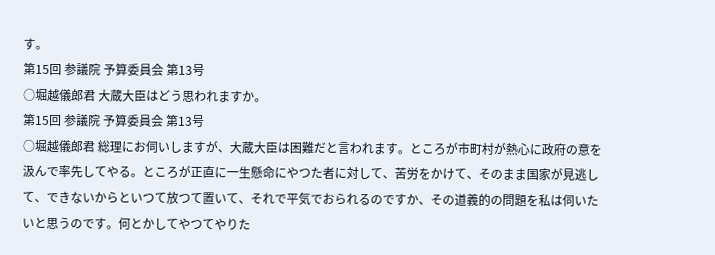す。
第15回 参議院 予算委員会 第13号
○堀越儀郎君 大蔵大臣はどう思われますか。
第15回 参議院 予算委員会 第13号
○堀越儀郎君 総理にお伺いしますが、大蔵大臣は困難だと言われます。ところが市町村が熱心に政府の意を汲んで率先してやる。ところが正直に一生懸命にやつた者に対して、苦労をかけて、そのまま国家が見逃して、できないからといつて放つて置いて、それで平気でおられるのですか、その道義的の問題を私は伺いたいと思うのです。何とかしてやつてやりた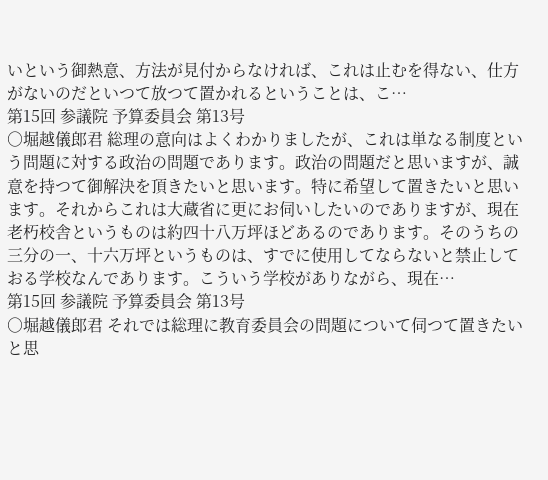いという御熱意、方法が見付からなければ、これは止むを得ない、仕方がないのだといつて放つて置かれるということは、こ…
第15回 参議院 予算委員会 第13号
○堀越儀郎君 総理の意向はよくわかりましたが、これは単なる制度という問題に対する政治の問題であります。政治の問題だと思いますが、誠意を持つて御解決を頂きたいと思います。特に希望して置きたいと思います。それからこれは大蔵省に更にお伺いしたいのでありますが、現在老朽校舎というものは約四十八万坪ほどあるのであります。そのうちの三分の一、十六万坪というものは、すでに使用してならないと禁止しておる学校なんであります。こういう学校がありながら、現在…
第15回 参議院 予算委員会 第13号
○堀越儀郎君 それでは総理に教育委員会の問題について伺つて置きたいと思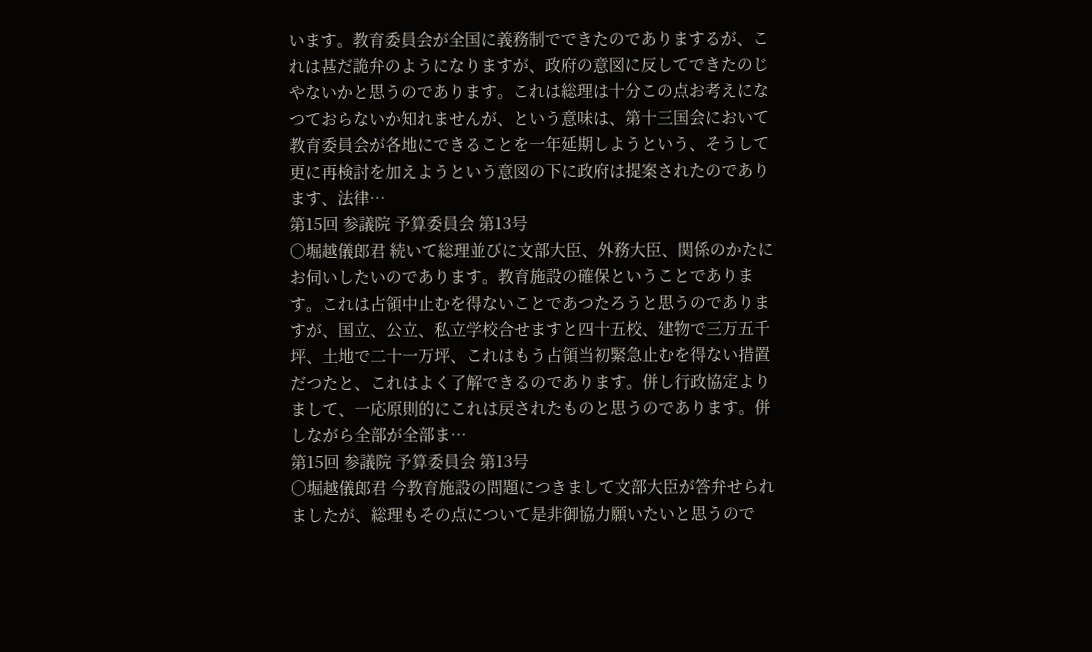います。教育委員会が全国に義務制でできたのでありまするが、これは甚だ詭弁のようになりますが、政府の意図に反してできたのじやないかと思うのであります。これは総理は十分この点お考えになつておらないか知れませんが、という意味は、第十三国会において教育委員会が各地にできることを一年延期しようという、そうして更に再検討を加えようという意図の下に政府は提案されたのであります、法律…
第15回 参議院 予算委員会 第13号
○堀越儀郎君 続いて総理並びに文部大臣、外務大臣、関係のかたにお伺いしたいのであります。教育施設の確保ということであります。これは占領中止むを得ないことであつたろうと思うのでありますが、国立、公立、私立学校合せますと四十五校、建物で三万五千坪、土地で二十一万坪、これはもう占領当初緊急止むを得ない措置だつたと、これはよく了解できるのであります。併し行政協定よりまして、一応原則的にこれは戻されたものと思うのであります。併しながら全部が全部ま…
第15回 参議院 予算委員会 第13号
○堀越儀郎君 今教育施設の問題につきまして文部大臣が答弁せられましたが、総理もその点について是非御協力願いたいと思うので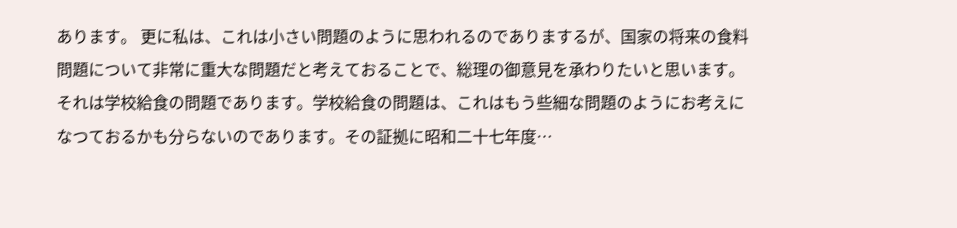あります。 更に私は、これは小さい問題のように思われるのでありまするが、国家の将来の食料問題について非常に重大な問題だと考えておることで、総理の御意見を承わりたいと思います。それは学校給食の問題であります。学校給食の問題は、これはもう些細な問題のようにお考えになつておるかも分らないのであります。その証拠に昭和二十七年度…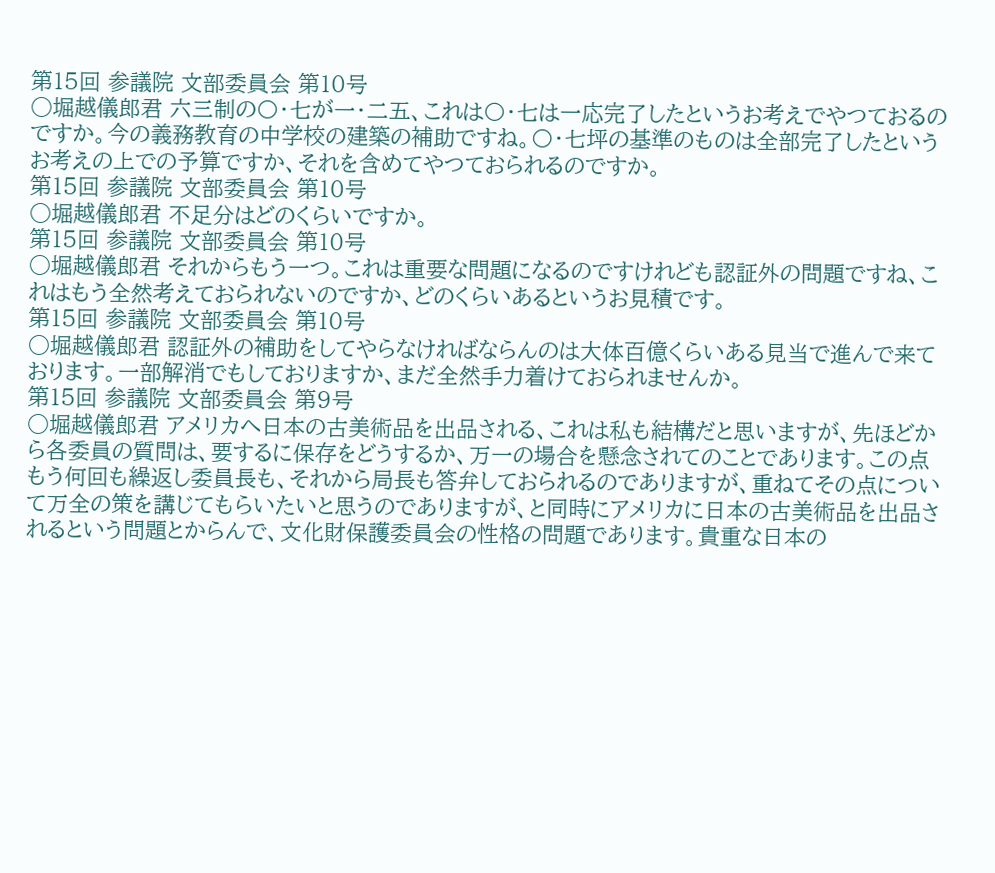第15回 参議院 文部委員会 第10号
○堀越儀郎君 六三制の〇・七が一・二五、これは〇・七は一応完了したというお考えでやつておるのですか。今の義務教育の中学校の建築の補助ですね。〇・七坪の基準のものは全部完了したというお考えの上での予算ですか、それを含めてやつておられるのですか。
第15回 参議院 文部委員会 第10号
○堀越儀郎君 不足分はどのくらいですか。
第15回 参議院 文部委員会 第10号
○堀越儀郎君 それからもう一つ。これは重要な問題になるのですけれども認証外の問題ですね、これはもう全然考えておられないのですか、どのくらいあるというお見積です。
第15回 参議院 文部委員会 第10号
○堀越儀郎君 認証外の補助をしてやらなければならんのは大体百億くらいある見当で進んで来ております。一部解消でもしておりますか、まだ全然手力着けておられませんか。
第15回 参議院 文部委員会 第9号
○堀越儀郎君 アメリカへ日本の古美術品を出品される、これは私も結構だと思いますが、先ほどから各委員の質問は、要するに保存をどうするか、万一の場合を懸念されてのことであります。この点もう何回も繰返し委員長も、それから局長も答弁しておられるのでありますが、重ねてその点について万全の策を講じてもらいたいと思うのでありますが、と同時にアメリカに日本の古美術品を出品されるという問題とからんで、文化財保護委員会の性格の問題であります。貴重な日本の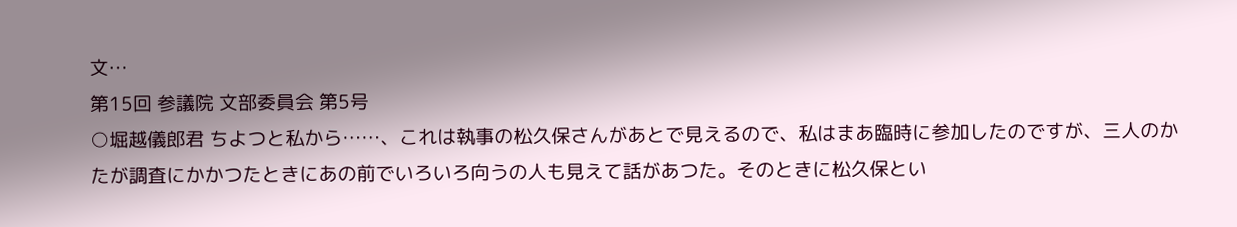文…
第15回 参議院 文部委員会 第5号
○堀越儀郎君 ちよつと私から……、これは執事の松久保さんがあとで見えるので、私はまあ臨時に参加したのですが、三人のかたが調査にかかつたときにあの前でいろいろ向うの人も見えて話があつた。そのときに松久保とい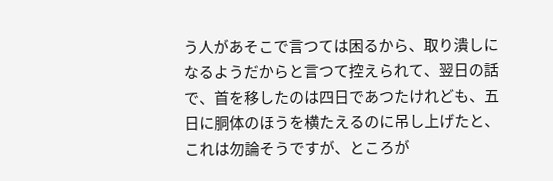う人があそこで言つては困るから、取り潰しになるようだからと言つて控えられて、翌日の話で、首を移したのは四日であつたけれども、五日に胴体のほうを横たえるのに吊し上げたと、これは勿論そうですが、ところが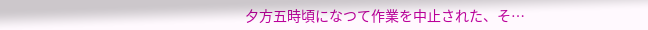夕方五時頃になつて作業を中止された、そ…